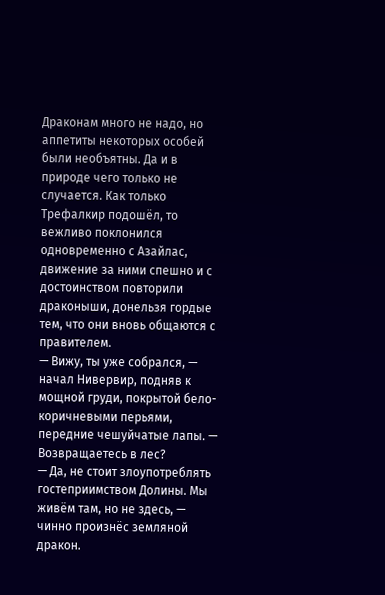Драконам много не надо, но аппетиты некоторых особей были необъятны. Да и в природе чего только не случается. Как только Трефалкир подошёл, то вежливо поклонился одновременно с Азайлас, движение за ними спешно и с достоинством повторили драконыши, донельзя гордые тем, что они вновь общаются с правителем.
— Вижу, ты уже собрался, — начал Нивервир, подняв к мощной груди, покрытой бело-коричневыми перьями, передние чешуйчатые лапы. — Возвращаетесь в лес?
— Да, не стоит злоупотреблять гостеприимством Долины. Мы живём там, но не здесь, — чинно произнёс земляной дракон.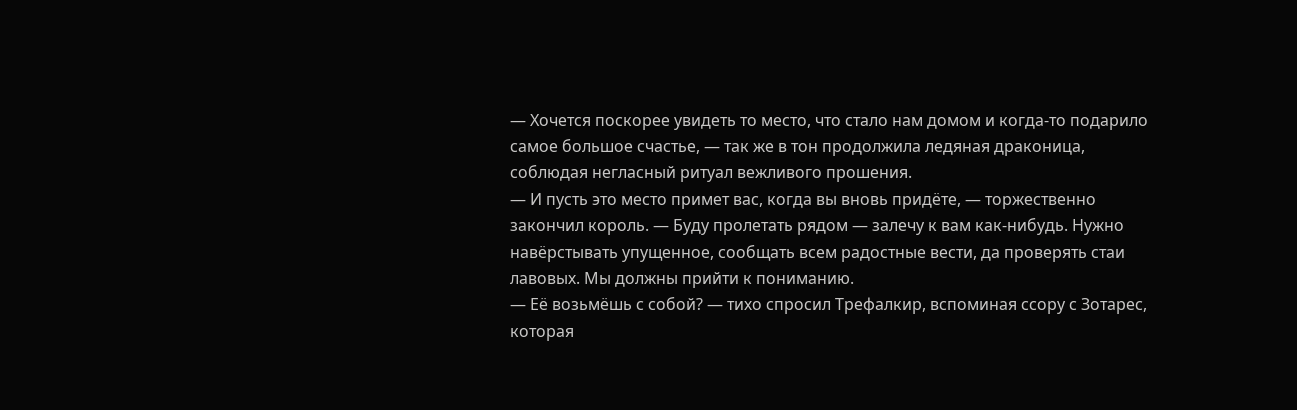— Хочется поскорее увидеть то место, что стало нам домом и когда-то подарило самое большое счастье, — так же в тон продолжила ледяная драконица, соблюдая негласный ритуал вежливого прошения.
— И пусть это место примет вас, когда вы вновь придёте, — торжественно закончил король. — Буду пролетать рядом — залечу к вам как-нибудь. Нужно навёрстывать упущенное, сообщать всем радостные вести, да проверять стаи лавовых. Мы должны прийти к пониманию.
— Её возьмёшь с собой? — тихо спросил Трефалкир, вспоминая ссору с Зотарес, которая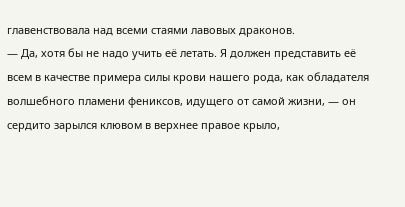главенствовала над всеми стаями лавовых драконов.
— Да, хотя бы не надо учить её летать. Я должен представить её всем в качестве примера силы крови нашего рода, как обладателя волшебного пламени фениксов, идущего от самой жизни, — он сердито зарылся клювом в верхнее правое крыло,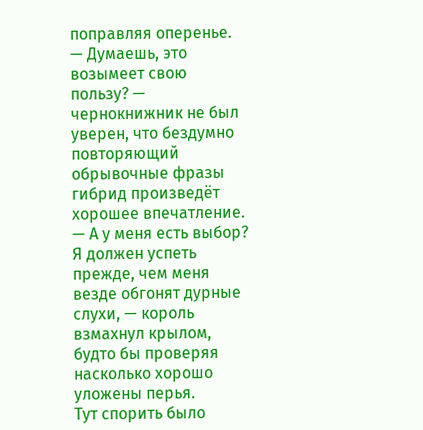поправляя оперенье.
— Думаешь, это возымеет свою пользу? — чернокнижник не был уверен, что бездумно повторяющий обрывочные фразы гибрид произведёт хорошее впечатление.
— А у меня есть выбор? Я должен успеть прежде, чем меня везде обгонят дурные слухи, — король взмахнул крылом, будто бы проверяя насколько хорошо уложены перья.
Тут спорить было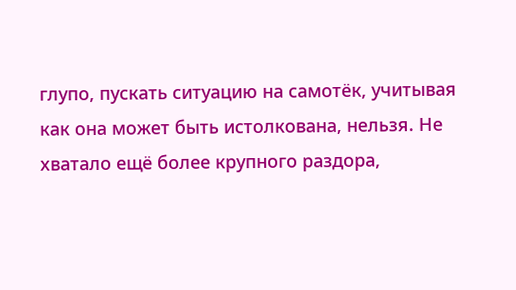глупо, пускать ситуацию на самотёк, учитывая как она может быть истолкована, нельзя. Не хватало ещё более крупного раздора,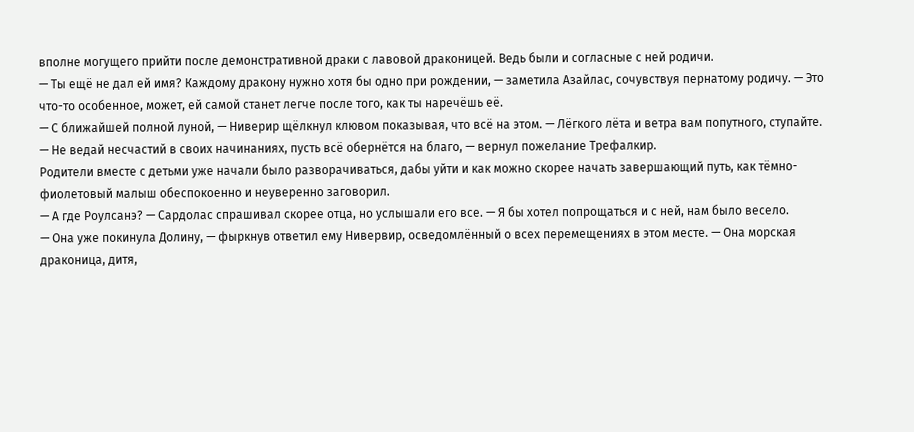вполне могущего прийти после демонстративной драки с лавовой драконицей. Ведь были и согласные с ней родичи.
— Ты ещё не дал ей имя? Каждому дракону нужно хотя бы одно при рождении, — заметила Азайлас, сочувствуя пернатому родичу. — Это что-то особенное, может, ей самой станет легче после того, как ты наречёшь её.
— С ближайшей полной луной, — Ниверир щёлкнул клювом показывая, что всё на этом. — Лёгкого лёта и ветра вам попутного, ступайте.
— Не ведай несчастий в своих начинаниях, пусть всё обернётся на благо, — вернул пожелание Трефалкир.
Родители вместе с детьми уже начали было разворачиваться, дабы уйти и как можно скорее начать завершающий путь, как тёмно-фиолетовый малыш обеспокоенно и неуверенно заговорил.
— А где Роулсанэ? — Сардолас спрашивал скорее отца, но услышали его все. — Я бы хотел попрощаться и с ней, нам было весело.
— Она уже покинула Долину, — фыркнув ответил ему Нивервир, осведомлённый о всех перемещениях в этом месте. — Она морская драконица, дитя,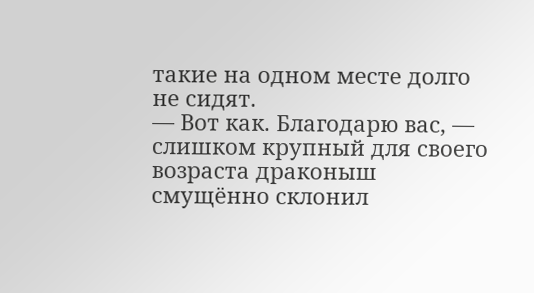такие на одном месте долго не сидят.
— Вот как. Благодарю вас, — слишком крупный для своего возраста драконыш смущённо склонил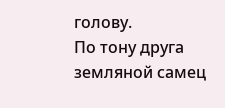голову.
По тону друга земляной самец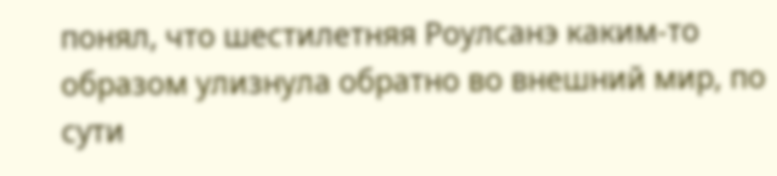понял, что шестилетняя Роулсанэ каким-то образом улизнула обратно во внешний мир, по сути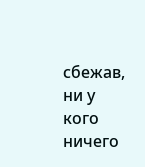сбежав, ни у кого ничего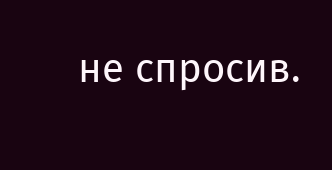не спросив.